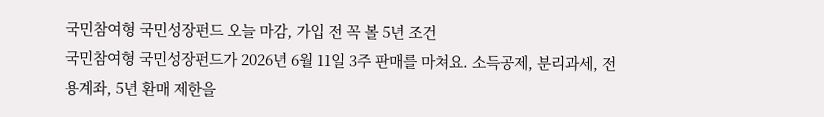국민참여형 국민성장펀드 오늘 마감, 가입 전 꼭 볼 5년 조건
국민참여형 국민성장펀드가 2026년 6월 11일 3주 판매를 마쳐요. 소득공제, 분리과세, 전용계좌, 5년 환매 제한을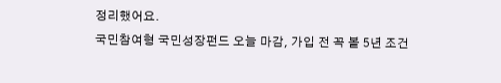정리했어요.
국민참여형 국민성장펀드 오늘 마감, 가입 전 꼭 볼 5년 조건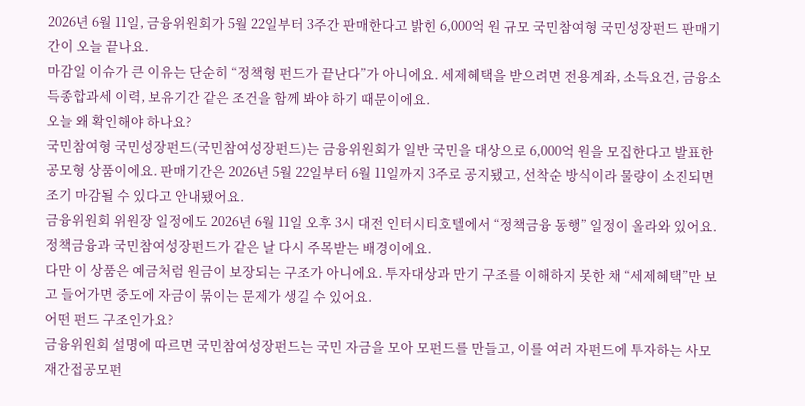2026년 6월 11일, 금융위원회가 5월 22일부터 3주간 판매한다고 밝힌 6,000억 원 규모 국민참여형 국민성장펀드 판매기간이 오늘 끝나요.
마감일 이슈가 큰 이유는 단순히 “정책형 펀드가 끝난다”가 아니에요. 세제혜택을 받으려면 전용계좌, 소득요건, 금융소득종합과세 이력, 보유기간 같은 조건을 함께 봐야 하기 때문이에요.
오늘 왜 확인해야 하나요?
국민참여형 국민성장펀드(국민참여성장펀드)는 금융위원회가 일반 국민을 대상으로 6,000억 원을 모집한다고 발표한 공모형 상품이에요. 판매기간은 2026년 5월 22일부터 6월 11일까지 3주로 공지됐고, 선착순 방식이라 물량이 소진되면 조기 마감될 수 있다고 안내됐어요.
금융위원회 위원장 일정에도 2026년 6월 11일 오후 3시 대전 인터시티호텔에서 “정책금융 동행” 일정이 올라와 있어요. 정책금융과 국민참여성장펀드가 같은 날 다시 주목받는 배경이에요.
다만 이 상품은 예금처럼 원금이 보장되는 구조가 아니에요. 투자대상과 만기 구조를 이해하지 못한 채 “세제혜택”만 보고 들어가면 중도에 자금이 묶이는 문제가 생길 수 있어요.
어떤 펀드 구조인가요?
금융위원회 설명에 따르면 국민참여성장펀드는 국민 자금을 모아 모펀드를 만들고, 이를 여러 자펀드에 투자하는 사모재간접공모펀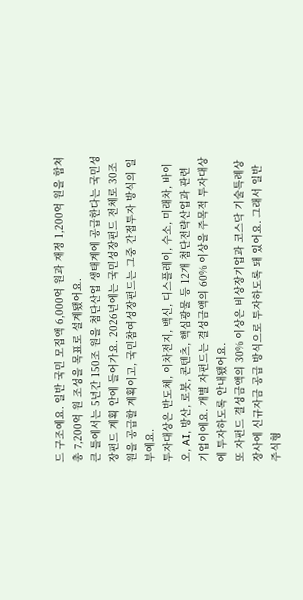드 구조예요. 일반 국민 모집액 6,000억 원과 재정 1,200억 원을 합쳐 총 7,200억 원 조성을 목표로 설계됐어요.
큰 틀에서는 5년간 150조 원을 첨단산업 생태계에 공급한다는 국민성장펀드 계획 안에 들어가요. 2026년에는 국민성장펀드 전체로 30조 원을 공급할 계획이고, 국민참여성장펀드는 그중 간접투자 방식의 일부예요.
투자대상은 반도체, 이차전지, 백신, 디스플레이, 수소, 미래차, 바이오, AI, 방산, 로봇, 콘텐츠, 핵심광물 등 12개 첨단전략산업과 관련 기업이에요. 개별 자펀드는 결성금액의 60% 이상을 주목적 투자대상에 투자하도록 안내됐어요.
또 자펀드 결성금액의 30% 이상은 비상장기업과 코스닥 기술특례상장사에 신규자금 공급 방식으로 투자하도록 돼 있어요. 그래서 일반 주식형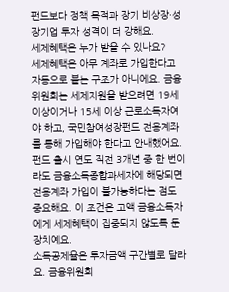펀드보다 정책 목적과 장기 비상장·성장기업 투자 성격이 더 강해요.
세제혜택은 누가 받을 수 있나요?
세제혜택은 아무 계좌로 가입한다고 자동으로 붙는 구조가 아니에요. 금융위원회는 세제지원을 받으려면 19세 이상이거나 15세 이상 근로소득자여야 하고, 국민참여성장펀드 전용계좌를 통해 가입해야 한다고 안내했어요.
펀드 출시 연도 직전 3개년 중 한 번이라도 금융소득종합과세자에 해당되면 전용계좌 가입이 불가능하다는 점도 중요해요. 이 조건은 고액 금융소득자에게 세제혜택이 집중되지 않도록 둔 장치예요.
소득공제율은 투자금액 구간별로 달라요. 금융위원회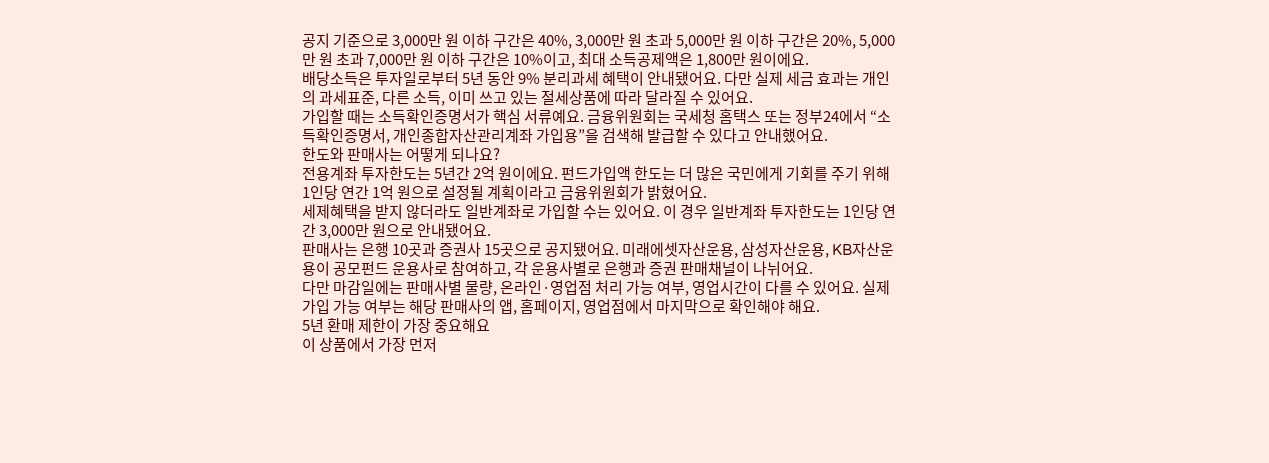공지 기준으로 3,000만 원 이하 구간은 40%, 3,000만 원 초과 5,000만 원 이하 구간은 20%, 5,000만 원 초과 7,000만 원 이하 구간은 10%이고, 최대 소득공제액은 1,800만 원이에요.
배당소득은 투자일로부터 5년 동안 9% 분리과세 혜택이 안내됐어요. 다만 실제 세금 효과는 개인의 과세표준, 다른 소득, 이미 쓰고 있는 절세상품에 따라 달라질 수 있어요.
가입할 때는 소득확인증명서가 핵심 서류예요. 금융위원회는 국세청 홈택스 또는 정부24에서 “소득확인증명서, 개인종합자산관리계좌 가입용”을 검색해 발급할 수 있다고 안내했어요.
한도와 판매사는 어떻게 되나요?
전용계좌 투자한도는 5년간 2억 원이에요. 펀드가입액 한도는 더 많은 국민에게 기회를 주기 위해 1인당 연간 1억 원으로 설정될 계획이라고 금융위원회가 밝혔어요.
세제혜택을 받지 않더라도 일반계좌로 가입할 수는 있어요. 이 경우 일반계좌 투자한도는 1인당 연간 3,000만 원으로 안내됐어요.
판매사는 은행 10곳과 증권사 15곳으로 공지됐어요. 미래에셋자산운용, 삼성자산운용, KB자산운용이 공모펀드 운용사로 참여하고, 각 운용사별로 은행과 증권 판매채널이 나뉘어요.
다만 마감일에는 판매사별 물량, 온라인·영업점 처리 가능 여부, 영업시간이 다를 수 있어요. 실제 가입 가능 여부는 해당 판매사의 앱, 홈페이지, 영업점에서 마지막으로 확인해야 해요.
5년 환매 제한이 가장 중요해요
이 상품에서 가장 먼저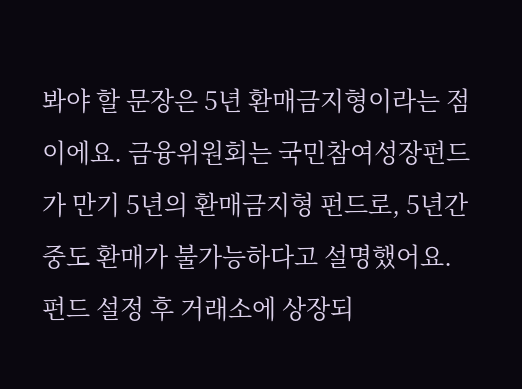봐야 할 문장은 5년 환매금지형이라는 점이에요. 금융위원회는 국민참여성장펀드가 만기 5년의 환매금지형 펀드로, 5년간 중도 환매가 불가능하다고 설명했어요.
펀드 설정 후 거래소에 상장되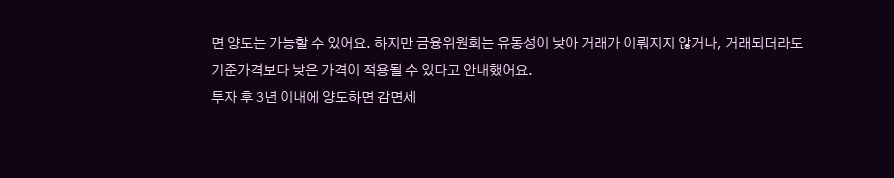면 양도는 가능할 수 있어요. 하지만 금융위원회는 유동성이 낮아 거래가 이뤄지지 않거나, 거래되더라도 기준가격보다 낮은 가격이 적용될 수 있다고 안내했어요.
투자 후 3년 이내에 양도하면 감면세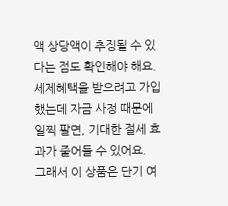액 상당액이 추징될 수 있다는 점도 확인해야 해요. 세제혜택을 받으려고 가입했는데 자금 사정 때문에 일찍 팔면, 기대한 절세 효과가 줄어들 수 있어요.
그래서 이 상품은 단기 여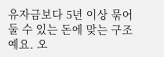유자금보다 5년 이상 묶어둘 수 있는 돈에 맞는 구조예요. 오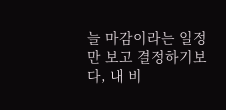늘 마감이라는 일정만 보고 결정하기보다, 내 비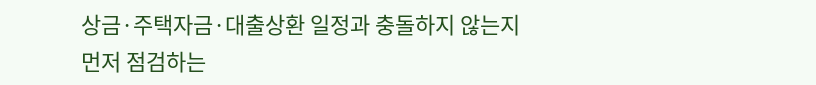상금·주택자금·대출상환 일정과 충돌하지 않는지 먼저 점검하는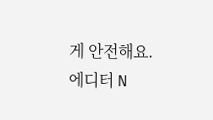게 안전해요.
에디터 N